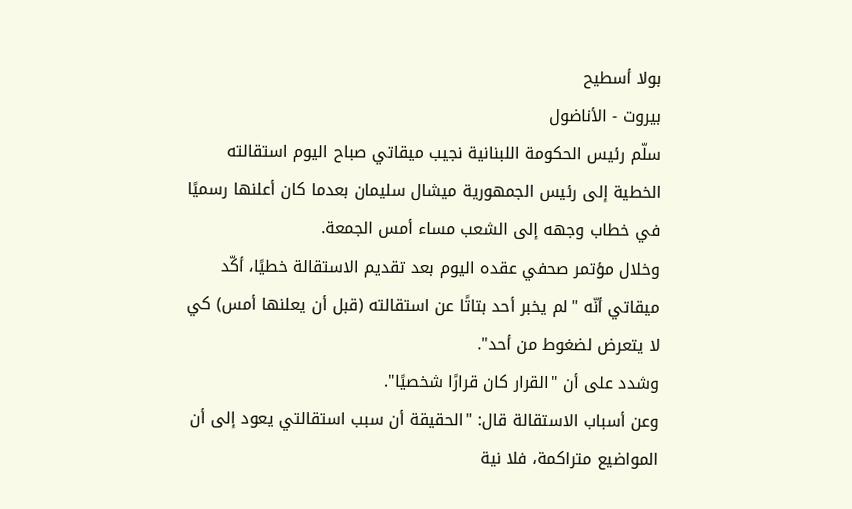بولا أسطيح
بيروت - الأناضول
سلّم رئيس الحكومة اللبنانية نجيب ميقاتي صباح اليوم استقالته الخطية إلى رئيس الجمهورية ميشال سليمان بعدما كان أعلنها رسميًا في خطاب وجهه إلى الشعب مساء أمس الجمعة.
وخلال مؤتمر صحفي عقده اليوم بعد تقديم الاستقالة خطيًا، أكّد ميقاتي أنّه "لم يخبر أحد بتاتًا عن استقالته (قبل أن يعلنها أمس) كي لا يتعرض لضغوط من أحد".
وشدد على أن "القرار كان قرارًا شخصيًا".
وعن أسباب الاستقالة قال: "الحقيقة أن سبب استقالتي يعود إلى أن المواضيع متراكمة، فلا نية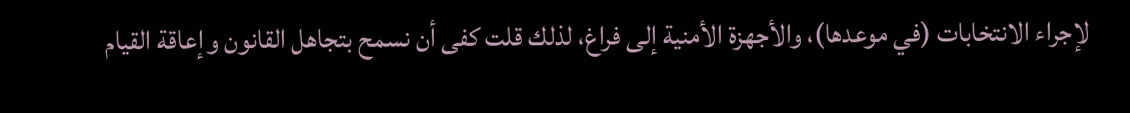لإجراء الانتخابات (في موعدها)، والأجهزة الأمنية إلى فراغ، لذلك قلت كفى أن نسمح بتجاهل القانون وإعاقة القيام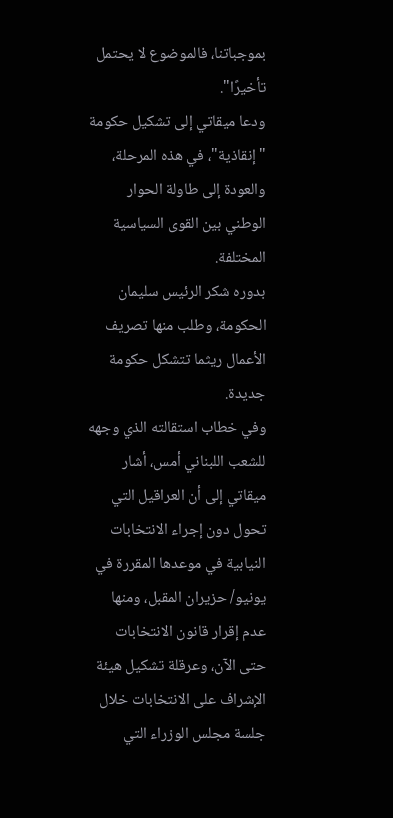بموجباتنا، فالموضوع لا يحتمل تأخيرًا".
ودعا ميقاتي إلى تشكيل حكومة "إنقاذية"، في هذه المرحلة، والعودة إلى طاولة الحوار الوطني بين القوى السياسية المختلفة.
بدوره شكر الرئيس سليمان الحكومة، وطلب منها تصريف الأعمال ريثما تتشكل حكومة جديدة.
وفي خطاب استقالته الذي وجهه للشعب اللبناني أمس، أشار ميقاتي إلى أن العراقيل التي تحول دون إجراء الانتخابات النيابية في موعدها المقررة في يونيو/ حزيران المقبل، ومنها عدم إقرار قانون الانتخابات حتى الآن، وعرقلة تشكيل هيئة الإشراف على الانتخابات خلال جلسة مجلس الوزراء التي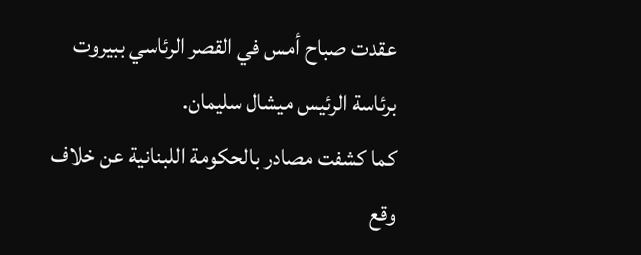عقدت صباح أمس في القصر الرئاسي ببيروت برئاسة الرئيس ميشال سليمان.
كما كشفت مصادر بالحكومة اللبنانية عن خلاف وقع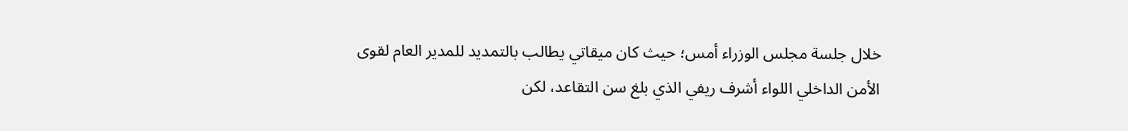خلال جلسة مجلس الوزراء أمس؛ حيث كان ميقاتي يطالب بالتمديد للمدير العام لقوى الأمن الداخلي اللواء أشرف ريفي الذي بلغ سن التقاعد، لكن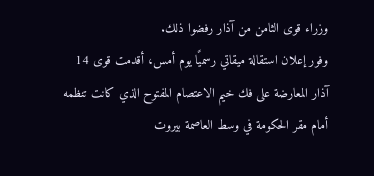وزراء قوى الثامن من آذار رفضوا ذلك.
وفور إعلان استقالة ميقاتي رسميًا يوم أمس، أقدمت قوى 14 آذار المعارضة على فك خيم الاعتصام المفتوح الذي كانت تنظمه أمام مقر الحكومة في وسط العاصمة بيروت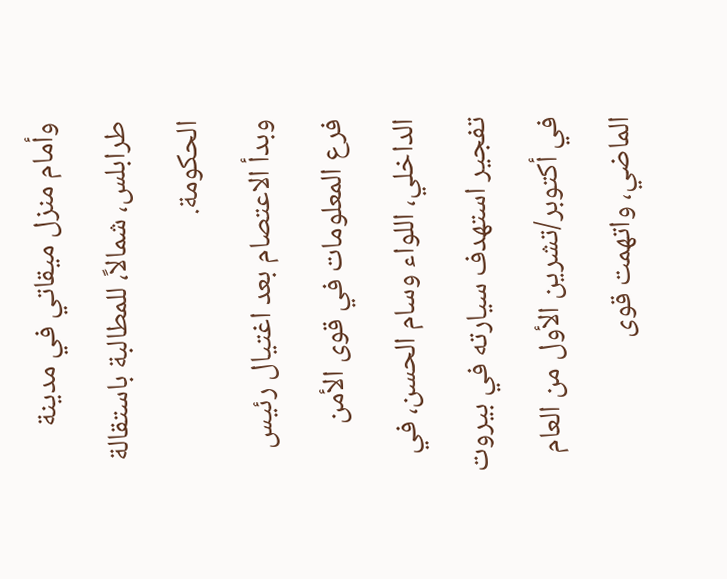وأمام منزل ميقاتي في مدينة طرابلس، شمالاً، للمطالبة باستقالة الحكومة.
وبدأ الاعتصام بعد اغتيال رئيس فرع المعلومات في قوى الأمن الداخلي، اللواء وسام الحسن، في تفجير استهدف سيارته في بيروت في أكتوبر/تشرين الأول من العام الماضي، واتهمت قوى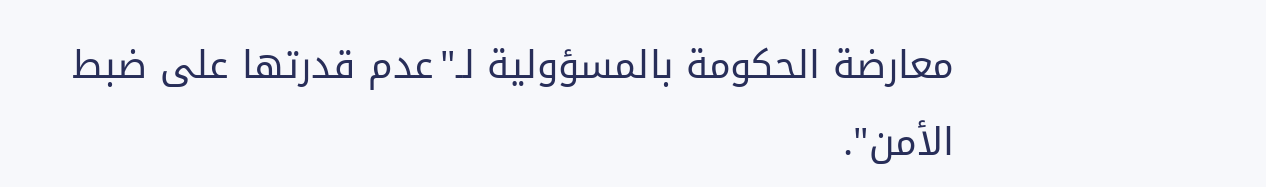معارضة الحكومة بالمسؤولية لـ"عدم قدرتها على ضبط الأمن".